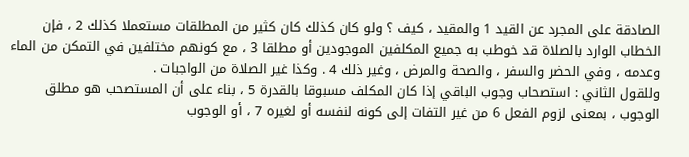الصادقة على المجرد عن القيد 1 والمقيد ، كيف ؟ ولو كان كذلك كان كثير من المطلقات مستعملا كذلك 2 ، فإن الخطاب الوارد بالصلاة قد خوطب به جميع المكلفين الموجودين أو مطلقا 3 ، مع كونهم مختلفين في التمكن من الماء وعدمه ، وفي الحضر والسفر ، والصحة والمرض ، وغير ذلك 4 . وكذا غير الصلاة من الواجبات .
وللقول الثاني : استصحاب وجوب الباقي إذا كان المكلف مسبوقا بالقدرة 5 ، بناء على أن المستصحب هو مطلق الوجوب ، بمعنى لزوم الفعل 6 من غير التفات إلى كونه لنفسه أو لغيره 7 ، أو الوجوب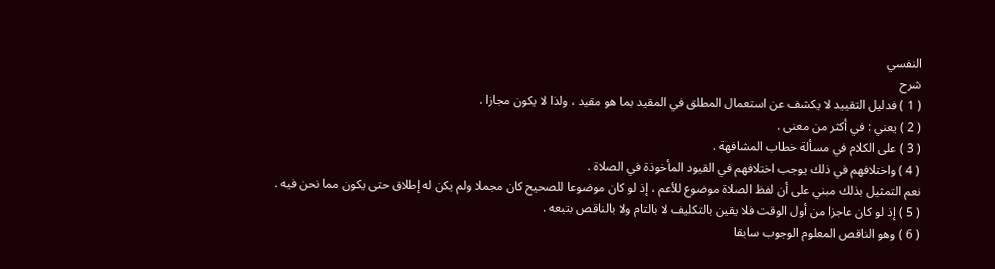النفسي
شرح
( 1 ) فدليل التقييد لا يكشف عن استعمال المطلق في المقيد بما هو مقيد ، ولذا لا يكون مجازا .
( 2 ) يعني : في أكثر من معنى .
( 3 ) على الكلام في مسألة خطاب المشافهة .
( 4 ) واختلافهم في ذلك يوجب اختلافهم في القيود المأخوذة في الصلاة .
نعم التمثيل بذلك مبني على أن لفظ الصلاة موضوع للأعم ، إذ لو كان موضوعا للصحيح كان مجملا ولم يكن له إطلاق حتى يكون مما نحن فيه .
( 5 ) إذ لو كان عاجزا من أول الوقت فلا يقين بالتكليف لا بالتام ولا بالناقص بتبعه .
( 6 ) وهو الناقص المعلوم الوجوب سابقا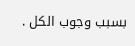بسبب وجوب الكل .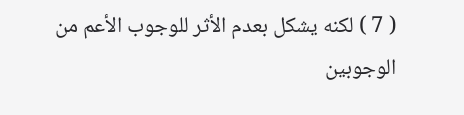( 7 ) لكنه يشكل بعدم الأثر للوجوب الأعم من الوجوبين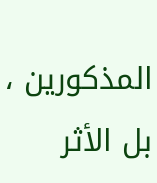المذكورين ، بل الأثر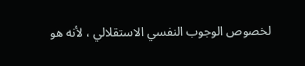لخصوص الوجوب النفسي الاستقلالي ، لأنه هو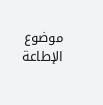موضوع الإطاعة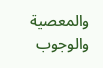والمعصية والوجوب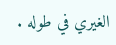الغيري في طوله .